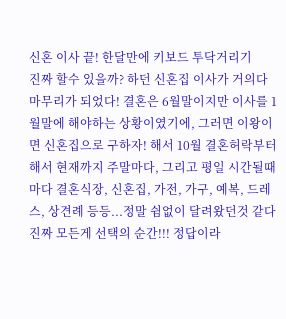신혼 이사 끝! 한달만에 키보드 투닥거리기
진짜 할수 있을까? 하던 신혼집 이사가 거의다 마무리가 되었다! 결혼은 6월말이지만 이사를 1월말에 해야하는 상황이였기에, 그러면 이왕이면 신혼집으로 구하자! 해서 10월 결혼허락부터해서 현재까지 주말마다, 그리고 평일 시간될때마다 결혼식장, 신혼집, 가전, 가구, 예복, 드레스, 상견례 등등...정말 쉼없이 달려왔던것 같다 진짜 모든게 선택의 순간!!! 정답이라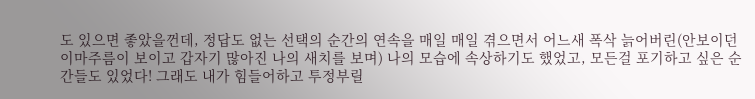도 있으면 좋았을껀데, 정답도 없는 선택의 순간의 연속을 매일 매일 겪으면서 어느새 폭삭 늙어버린(안보이던 이마주름이 보이고 갑자기 많아진 나의 새치를 보며) 나의 모습에 속상하기도 했었고, 모든걸 포기하고 싶은 순간들도 있었다! 그래도 내가 힘들어하고 투정부릴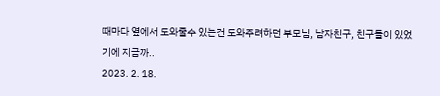때마다 옆에서 도와줄수 있는건 도와주려하던 부모님, 남자친구, 친구들이 있었기에 지금까..
2023. 2. 18.